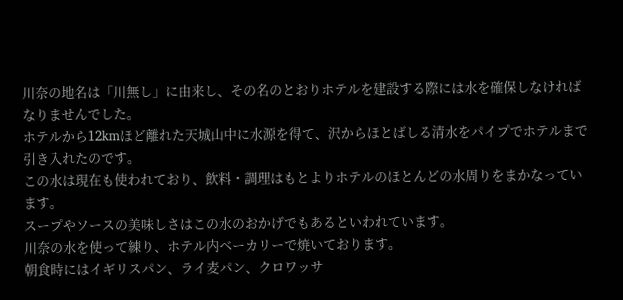川奈の地名は「川無し」に由来し、その名のとおりホテルを建設する際には水を確保しなければなりませんでした。
ホテルから12kmほど離れた天城山中に水源を得て、沢からほとばしる清水をパイプでホテルまで引き入れたのです。
この水は現在も使われており、飲料・調理はもとよりホテルのほとんどの水周りをまかなっています。
スープやソースの美味しさはこの水のおかげでもあるといわれています。
川奈の水を使って練り、ホテル内ベーカリーで焼いております。
朝食時にはイギリスパン、ライ麦パン、クロワッサ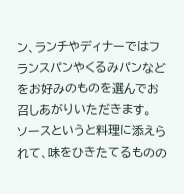ン、ランチやディナーではフランスパンやくるみパンなどをお好みのものを選んでお召しあがりいただきます。
ソースというと料理に添えられて、味をひきたてるものの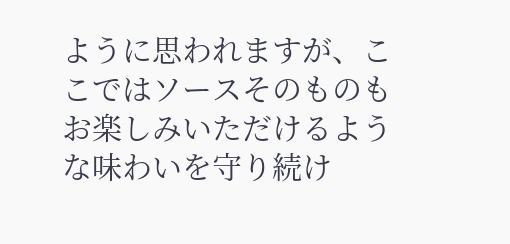ように思われますが、ここではソースそのものもお楽しみいただけるような味わいを守り続け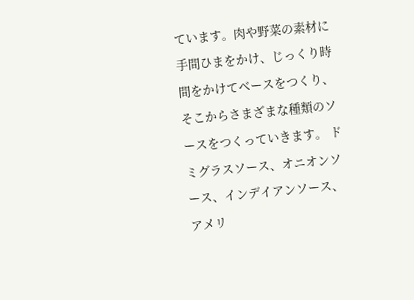ています。肉や野菜の素材に手間ひまをかけ、じっくり時間をかけてベースをつくり、そこからさまざまな種類のソースをつくっていきます。 ドミグラスソース、オニオンソース、インデイアンソース、アメリ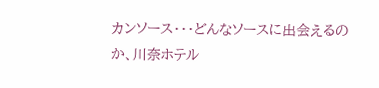カンソース・・・どんなソースに出会えるのか、川奈ホテル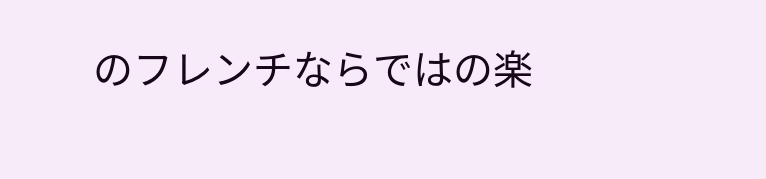のフレンチならではの楽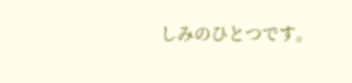しみのひとつです。